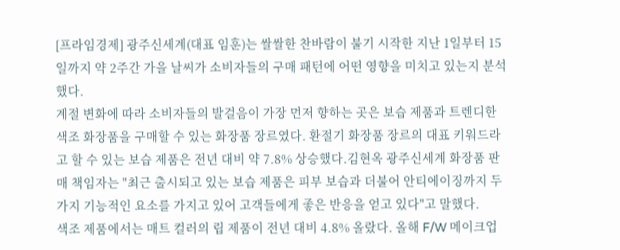[프라임경제] 광주신세계(대표 임훈)는 쌀쌀한 찬바람이 불기 시작한 지난 1일부터 15일까지 약 2주간 가을 날씨가 소비자들의 구매 패턴에 어떤 영향을 미치고 있는지 분석했다.
계절 변화에 따라 소비자들의 발걸음이 가장 먼저 향하는 곳은 보습 제품과 트렌디한 색조 화장품을 구매할 수 있는 화장품 장르였다. 환절기 화장품 장르의 대표 키워드라고 할 수 있는 보습 제품은 전년 대비 약 7.8% 상승했다.김현옥 광주신세계 화장품 판매 책임자는 "최근 출시되고 있는 보습 제품은 피부 보습과 더불어 안티에이징까지 두가지 기능적인 요소를 가지고 있어 고객들에게 좋은 반응을 얻고 있다"고 말했다.
색조 제품에서는 매트 컬러의 립 제품이 전년 대비 4.8% 올랐다. 올해 F/W 메이크업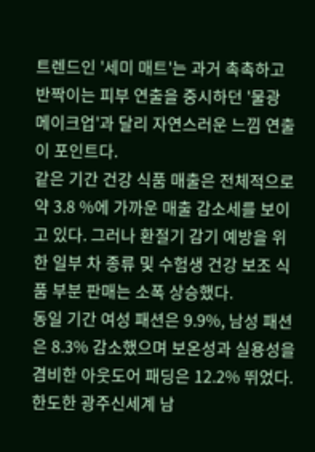트렌드인 '세미 매트'는 과거 촉촉하고 반짝이는 피부 연출을 중시하던 '물광 메이크업'과 달리 자연스러운 느낌 연출이 포인트다.
같은 기간 건강 식품 매출은 전체적으로 약 3.8 %에 가까운 매출 감소세를 보이고 있다. 그러나 환절기 감기 예방을 위한 일부 차 종류 및 수험생 건강 보조 식품 부분 판매는 소폭 상승했다.
동일 기간 여성 패션은 9.9%, 남성 패션은 8.3% 감소했으며 보온성과 실용성을 겸비한 아웃도어 패딩은 12.2% 뛰었다.
한도한 광주신세계 남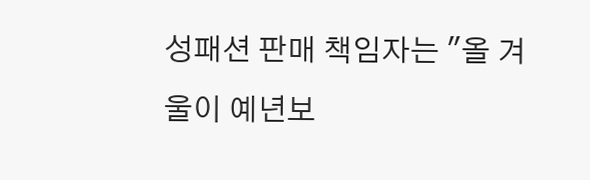성패션 판매 책임자는 "올 겨울이 예년보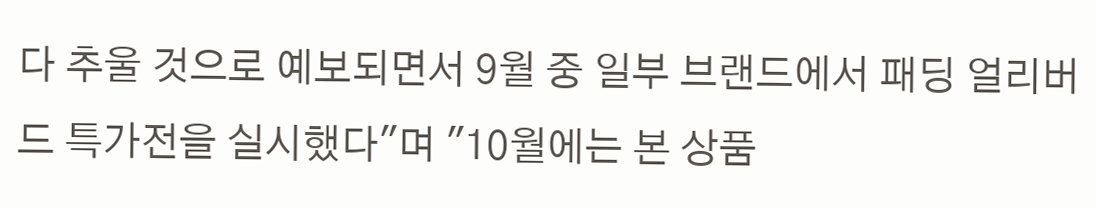다 추울 것으로 예보되면서 9월 중 일부 브랜드에서 패딩 얼리버드 특가전을 실시했다"며 "10월에는 본 상품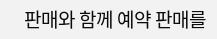판매와 함께 예약 판매를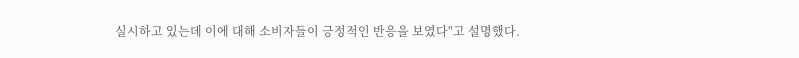실시하고 있는데 이에 대해 소비자들이 긍정적인 반응을 보였다"고 설명했다.